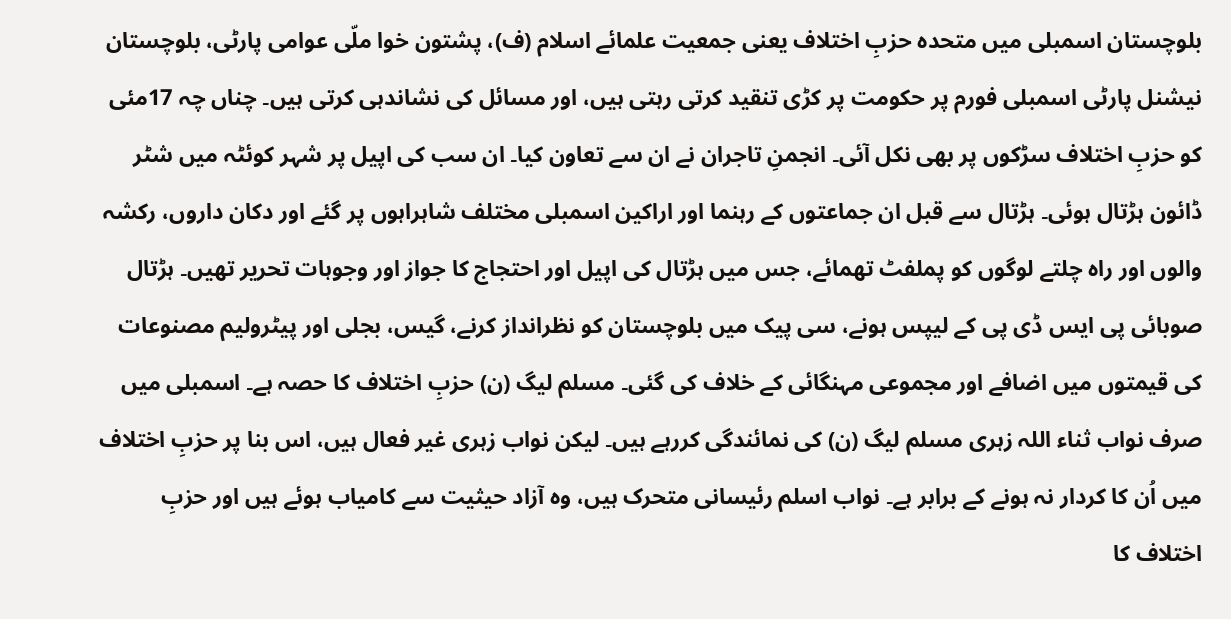بلوچستان اسمبلی میں متحدہ حزبِ اختلاف یعنی جمعیت علمائے اسلام (ف)، پشتون خوا ملّی عوامی پارٹی، بلوچستان نیشنل پارٹی اسمبلی فورم پر حکومت پر کڑی تنقید کرتی رہتی ہیں، اور مسائل کی نشاندہی کرتی ہیں۔ چناں چہ 17مئی کو حزبِ اختلاف سڑکوں پر بھی نکل آئی۔ انجمنِ تاجران نے ان سے تعاون کیا۔ ان سب کی اپیل پر شہر کوئٹہ میں شٹر ڈائون ہڑتال ہوئی۔ ہڑتال سے قبل ان جماعتوں کے رہنما اور اراکین اسمبلی مختلف شاہراہوں پر گئے اور دکان داروں، رکشہ والوں اور راہ چلتے لوگوں کو پملفٹ تھمائے، جس میں ہڑتال کی اپیل اور احتجاج کا جواز اور وجوہات تحریر تھیں۔ ہڑتال صوبائی پی ایس ڈی پی کے لیپس ہونے، سی پیک میں بلوچستان کو نظرانداز کرنے، گیس، بجلی اور پیٹرولیم مصنوعات کی قیمتوں میں اضافے اور مجموعی مہنگائی کے خلاف کی گئی۔ مسلم لیگ (ن) حزبِ اختلاف کا حصہ ہے۔ اسمبلی میں صرف نواب ثناء اللہ زہری مسلم لیگ (ن) کی نمائندگی کررہے ہیں۔ لیکن نواب زہری غیر فعال ہیں، اس بنا پر حزبِ اختلاف میں اُن کا کردار نہ ہونے کے برابر ہے۔ نواب اسلم رئیسانی متحرک ہیں، وہ آزاد حیثیت سے کامیاب ہوئے ہیں اور حزبِ اختلاف کا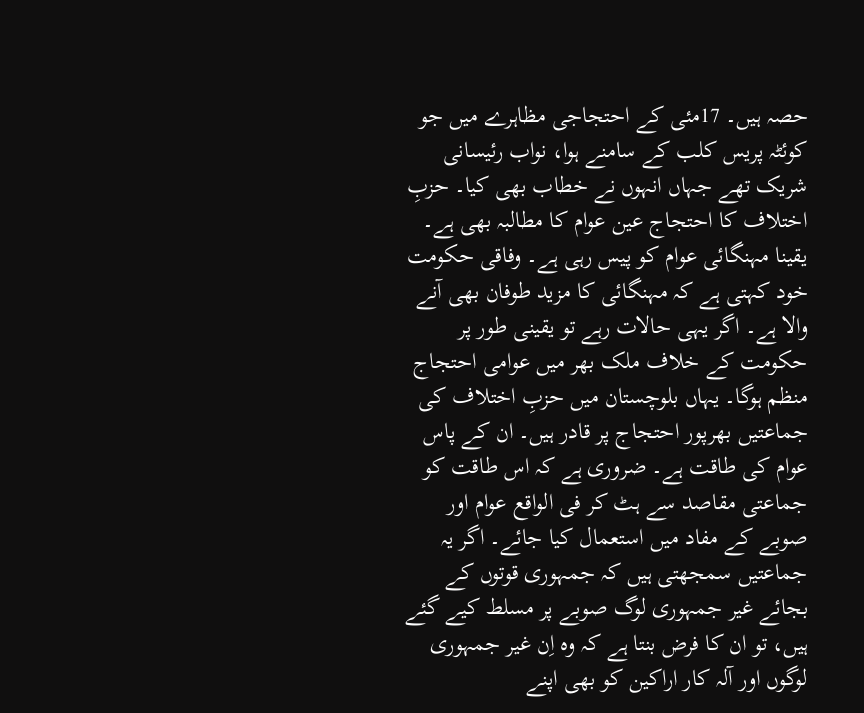حصہ ہیں۔ 17مئی کے احتجاجی مظاہرے میں جو کوئٹہ پریس کلب کے سامنے ہوا، نواب رئیسانی شریک تھے جہاں انہوں نے خطاب بھی کیا۔ حزبِ اختلاف کا احتجاج عین عوام کا مطالبہ بھی ہے۔ یقینا مہنگائی عوام کو پیس رہی ہے۔ وفاقی حکومت خود کہتی ہے کہ مہنگائی کا مزید طوفان بھی آنے والا ہے۔ اگر یہی حالات رہے تو یقینی طور پر حکومت کے خلاف ملک بھر میں عوامی احتجاج منظم ہوگا۔ یہاں بلوچستان میں حزبِ اختلاف کی جماعتیں بھرپور احتجاج پر قادر ہیں۔ ان کے پاس عوام کی طاقت ہے۔ ضروری ہے کہ اس طاقت کو جماعتی مقاصد سے ہٹ کر فی الواقع عوام اور صوبے کے مفاد میں استعمال کیا جائے۔ اگر یہ جماعتیں سمجھتی ہیں کہ جمہوری قوتوں کے بجائے غیر جمہوری لوگ صوبے پر مسلط کیے گئے ہیں، تو ان کا فرض بنتا ہے کہ وہ اِن غیر جمہوری لوگوں اور آلہ کار اراکین کو بھی اپنے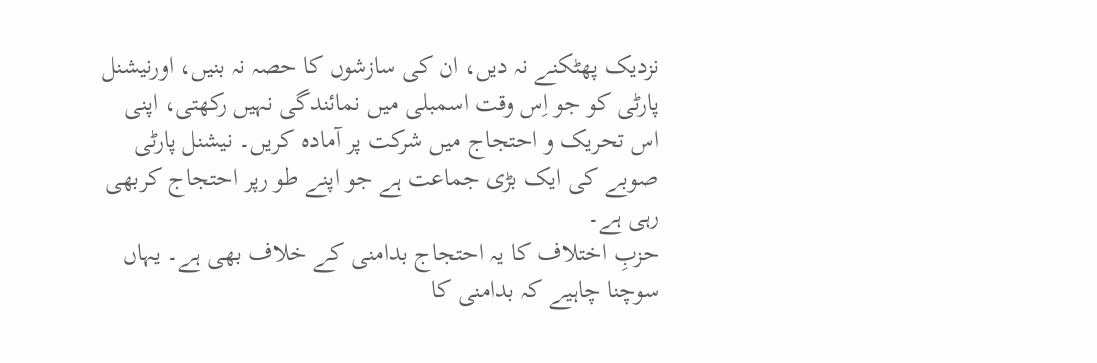نزدیک پھٹکنے نہ دیں، ان کی سازشوں کا حصہ نہ بنیں، اورنیشنل پارٹی کو جو اِس وقت اسمبلی میں نمائندگی نہیں رکھتی، اپنی اس تحریک و احتجاج میں شرکت پر آمادہ کریں۔ نیشنل پارٹی صوبے کی ایک بڑی جماعت ہے جو اپنے طو رپر احتجاج کربھی رہی ہے۔
حزبِ اختلاف کا یہ احتجاج بدامنی کے خلاف بھی ہے۔ یہاں سوچنا چاہیے کہ بدامنی کا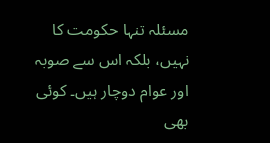مسئلہ تنہا حکومت کا نہیں، بلکہ اس سے صوبہ اور عوام دوچار ہیں۔ کوئی بھی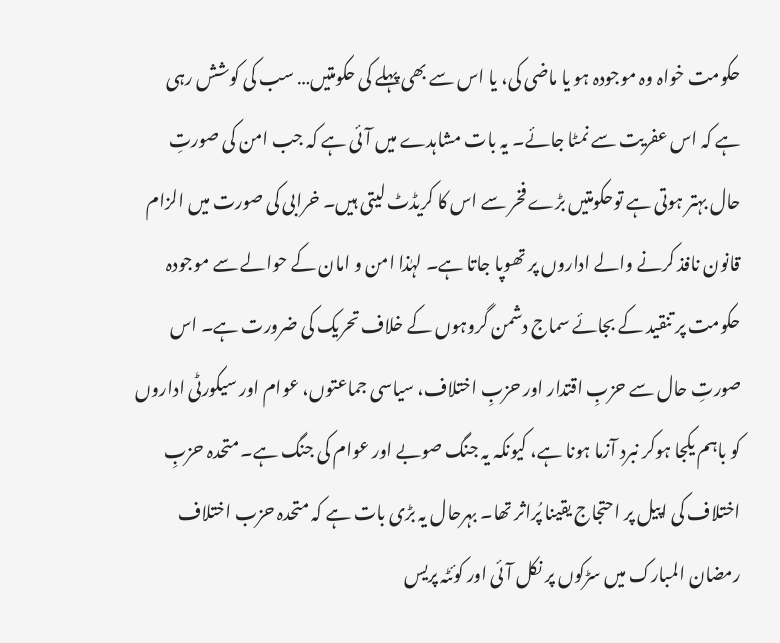حکومت خواہ وہ موجودہ ہو یا ماضی کی، یا اس سے بھی پہلے کی حکومتیں… سب کی کوشش رہی ہے کہ اس عفریت سے نمٹا جائے۔ یہ بات مشاہدے میں آئی ہے کہ جب امن کی صورتِ حال بہتر ہوتی ہے توحکومتیں بڑے فخر سے اس کا کریڈٹ لیتی ہیں۔ خرابی کی صورت میں الزام قانون نافذ کرنے والے اداروں پر تھوپا جاتا ہے۔ لہٰذا امن و امان کے حوالے سے موجودہ حکومت پر تنقید کے بجائے سماج دشمن گروہوں کے خلاف تحریک کی ضرورت ہے۔ اس صورتِ حال سے حزبِ اقتدار اور حزبِ اختلاف، سیاسی جماعتوں، عوام اور سیکورٹی اداروں کو باہم یکجا ہوکر نبرد آزما ہونا ہے، کیونکہ یہ جنگ صوبے اور عوام کی جنگ ہے۔ متحدہ حزبِ اختلاف کی اپیل پر احتجاج یقینا پُراثر تھا۔ بہرحال یہ بڑی بات ہے کہ متحدہ حزب اختلاف رمضان المبارک میں سڑکوں پر نکل آئی اور کوئٹہ پریس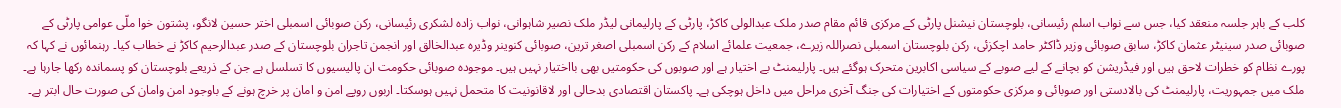کلب کے باہر جلسہ منعقد کیا، جس سے نواب اسلم رئیسانی، بلوچستان نیشنل پارٹی کے مرکزی قائم مقام صدر ملک عبدالولی کاکڑ، پارٹی کے پارلیمانی لیڈر ملک نصیر شاہوانی، نواب زادہ لشکری رئیسانی، رکن صوبائی اسمبلی اختر حسین لانگو، پشتون خوا ملّی عوامی پارٹی کے صوبائی صدر سینیٹر عثمان کاکڑ، سابق صوبائی وزیر ڈاکٹر حامد اچکزئی، رکن بلوچستان اسمبلی نصراللہ زیرے، جمعیت علمائے اسلام کے رکن اسمبلی اصغر ترین، صوبائی کنوینر وڈیرہ عبدالخالق اور انجمن تاجران بلوچستان کے صدر عبدالرحیم کاکڑ نے خطاب کیا۔ رہنمائوں نے کہا کہ پورے نظام کو خطرات لاحق ہیں اور فیڈریشن کو بچانے کے لیے صوبے کے سیاسی اکابرین متحرک ہوگئے ہیں۔ پارلیمنٹ بے اختیار ہے اور صوبوں کی حکومتیں بھی بااختیار نہیں ہیں۔ موجودہ صوبائی حکومت ان پالیسیوں کا تسلسل ہے جن کے ذریعے بلوچستان کو پسماندہ رکھا جارہا ہے۔ ملک میں جمہوریت، پارلیمنٹ کی بالادستی اور صوبائی و مرکزی حکومتوں کے اختیارات کی جنگ آخری مراحل میں داخل ہوچکی ہے۔ پاکستان اقتصادی بدحالی اور لاقانونیت کا متحمل نہیں ہوسکتا۔ اربوں روپے امن و امان پر خرچ ہونے کے باوجود امن وامان کی صورت حال ابتر ہے۔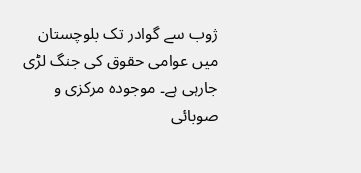ژوب سے گوادر تک بلوچستان میں عوامی حقوق کی جنگ لڑی جارہی ہے۔ موجودہ مرکزی و صوبائی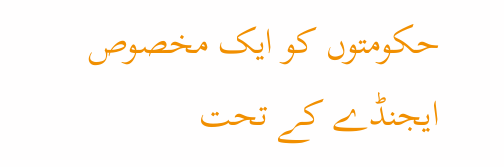حکومتوں کو ایک مخصوص ایجنڈے کے تحت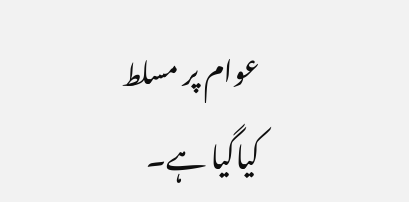عوام پر مسلط کیاگیا ہے۔